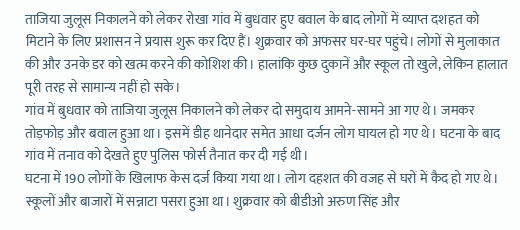ताजिया जुलूस निकालने को लेकर रोखा गांव में बुधवार हुए बवाल के बाद लोगों में व्याप्त दशहत को मिटाने के लिए प्रशासन ने प्रयास शुरू कर दिए हैं। शुक्रवार को अफसर घर-घर पहुंचे। लोगों से मुलाकात की और उनके डर को खत्म करने की कोशिश की। हालांकि कुछ दुकानें और स्कूल तो खुले, लेकिन हालात पूरी तरह से सामान्य नहीं हो सके।
गांव में बुधवार को ताजिया जुलूस निकालने को लेकर दो समुदाय आमने-सामने आ गए थे। जमकर तोड़फोड़ और बवाल हुआ था। इसमें डीह थानेदार समेत आधा दर्जन लोग घायल हो गए थे। घटना के बाद गांव में तनाव को देखते हुए पुलिस फोर्स तैनात कर दी गई थी।
घटना में 190 लोगों के खिलाफ केस दर्ज किया गया था। लोग दहशत की वजह से घरों में कैद हो गए थे। स्कूलों और बाजारों में सन्नाटा पसरा हुआ था। शुक्रवार को बीडीओ अरुण सिंह और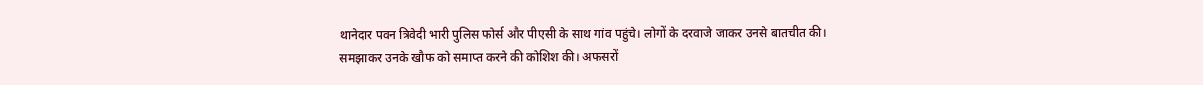थानेदार पवन त्रिवेदी भारी पुलिस फोर्स और पीएसी के साथ गांव पहुंचे। लोगों के दरवाजे जाकर उनसे बातचीत की।
समझाकर उनके खौफ को समाप्त करने की कोशिश की। अफसरों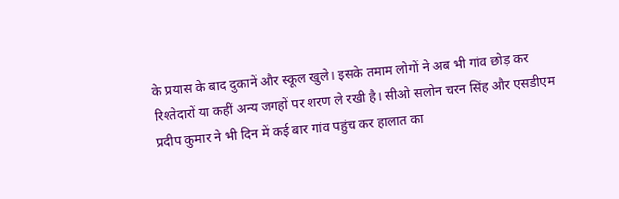के प्रयास के बाद दुकानें और स्कूल खुले। इसके तमाम लोगों ने अब भी गांव छोड़ कर रिश्तेदारों या कहीं अन्य जगहों पर शरण ले रखी है। सीओ सलोन चरन सिंह और एसडीएम प्रदीप कुमार ने भी दिन में कई बार गांव पहुंच कर हालात का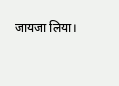जायजा लिया।